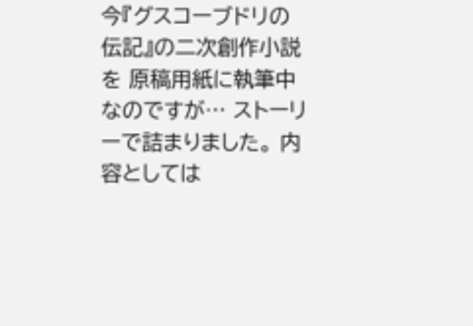今『グスコーブドリの伝記』の二次創作小説を 原稿用紙に執筆中なのですが… ストーリーで詰まりました。 内容としては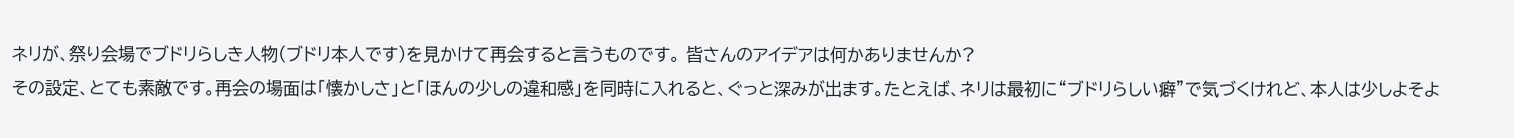ネリが、祭り会場でブドリらしき人物(ブドリ本人です)を見かけて再会すると言うものです。 皆さんのアイデアは何かありませんか?
その設定、とても素敵です。再会の場面は「懐かしさ」と「ほんの少しの違和感」を同時に入れると、ぐっと深みが出ます。たとえば、ネリは最初に“ブドリらしい癖”で気づくけれど、本人は少しよそよ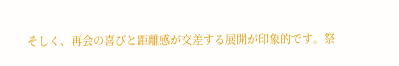そしく、再会の喜びと距離感が交差する展開が印象的です。祭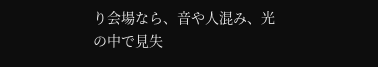り会場なら、音や人混み、光の中で見失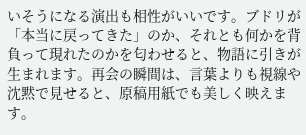いそうになる演出も相性がいいです。ブドリが「本当に戻ってきた」のか、それとも何かを背負って現れたのかを匂わせると、物語に引きが生まれます。再会の瞬間は、言葉よりも視線や沈黙で見せると、原稿用紙でも美しく映えます。